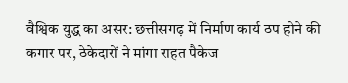वैश्विक युद्ध का असर: छत्तीसगढ़ में निर्माण कार्य ठप होने की कगार पर, ठेकेदारों ने मांगा राहत पैकेज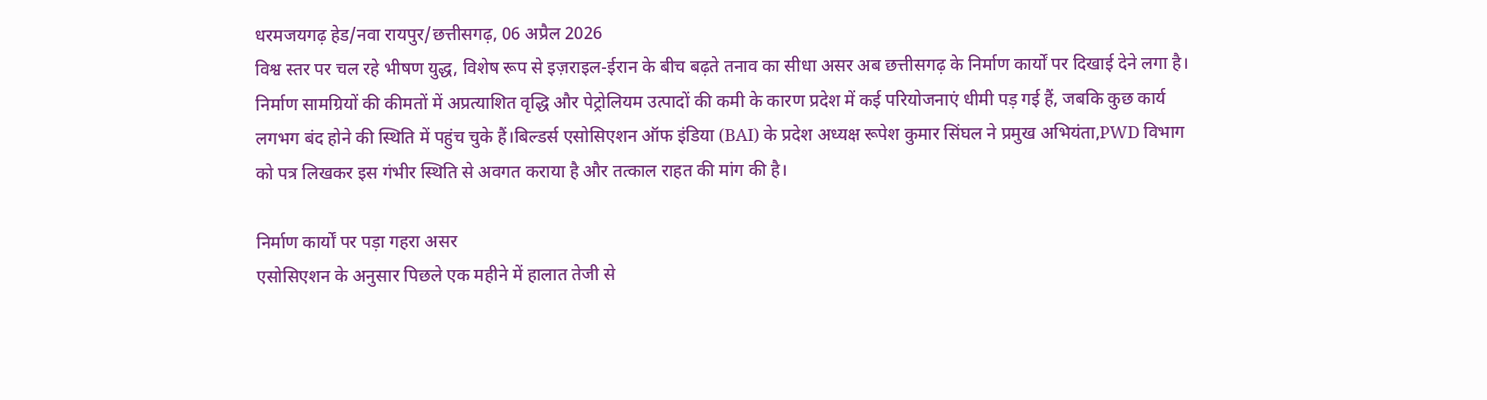धरमजयगढ़ हेड/नवा रायपुर/छत्तीसगढ़, 06 अप्रैल 2026
विश्व स्तर पर चल रहे भीषण युद्ध, विशेष रूप से इज़राइल-ईरान के बीच बढ़ते तनाव का सीधा असर अब छत्तीसगढ़ के निर्माण कार्यों पर दिखाई देने लगा है। निर्माण सामग्रियों की कीमतों में अप्रत्याशित वृद्धि और पेट्रोलियम उत्पादों की कमी के कारण प्रदेश में कई परियोजनाएं धीमी पड़ गई हैं, जबकि कुछ कार्य लगभग बंद होने की स्थिति में पहुंच चुके हैं।बिल्डर्स एसोसिएशन ऑफ इंडिया (BAI) के प्रदेश अध्यक्ष रूपेश कुमार सिंघल ने प्रमुख अभियंता,PWD विभाग को पत्र लिखकर इस गंभीर स्थिति से अवगत कराया है और तत्काल राहत की मांग की है।

निर्माण कार्यों पर पड़ा गहरा असर
एसोसिएशन के अनुसार पिछले एक महीने में हालात तेजी से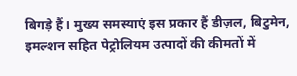बिगड़े हैं। मुख्य समस्याएं इस प्रकार हैं डीज़ल, बिटुमेन, इमल्शन सहित पेट्रोलियम उत्पादों की कीमतों में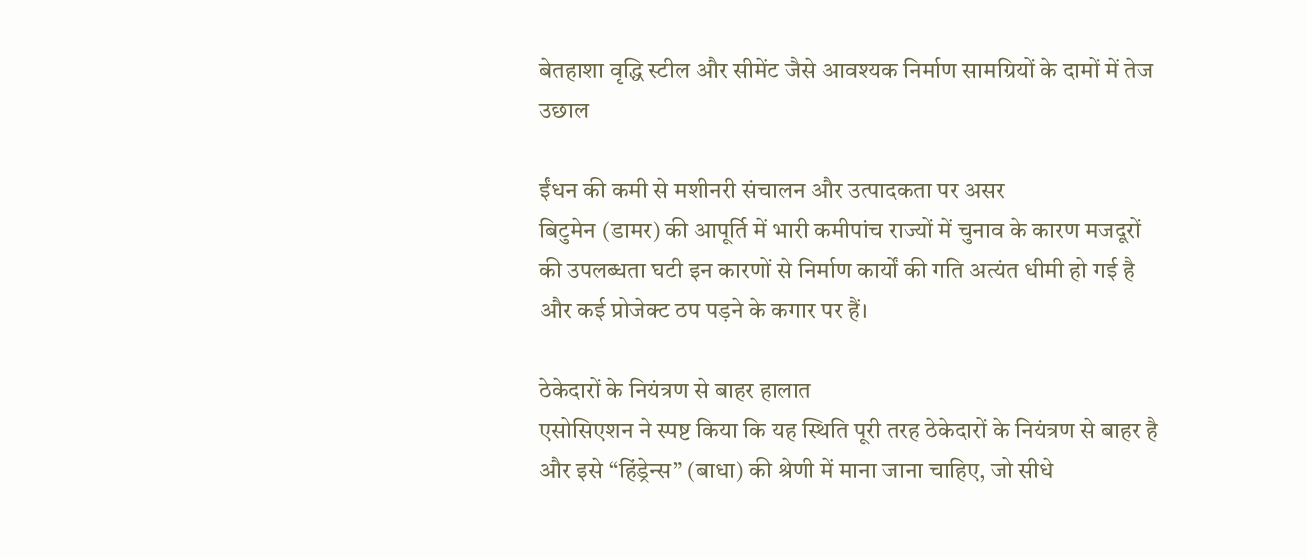बेतहाशा वृद्धि स्टील और सीमेंट जैसे आवश्यक निर्माण सामग्रियों के दामों में तेज उछाल

ईंधन की कमी से मशीनरी संचालन और उत्पादकता पर असर
बिटुमेन (डामर) की आपूर्ति में भारी कमीपांच राज्यों में चुनाव के कारण मजदूरों की उपलब्धता घटी इन कारणों से निर्माण कार्यों की गति अत्यंत धीमी हो गई है और कई प्रोजेक्ट ठप पड़ने के कगार पर हैं।

ठेकेदारों के नियंत्रण से बाहर हालात
एसोसिएशन ने स्पष्ट किया कि यह स्थिति पूरी तरह ठेकेदारों के नियंत्रण से बाहर है और इसे “हिंड्रेन्स” (बाधा) की श्रेणी में माना जाना चाहिए, जो सीधे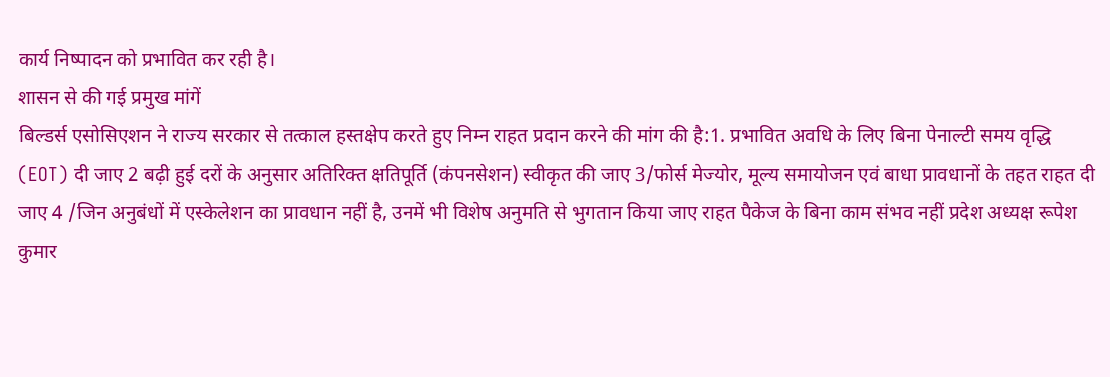कार्य निष्पादन को प्रभावित कर रही है।
शासन से की गई प्रमुख मांगें
बिल्डर्स एसोसिएशन ने राज्य सरकार से तत्काल हस्तक्षेप करते हुए निम्न राहत प्रदान करने की मांग की है:1. प्रभावित अवधि के लिए बिना पेनाल्टी समय वृद्धि (EOT) दी जाए 2 बढ़ी हुई दरों के अनुसार अतिरिक्त क्षतिपूर्ति (कंपनसेशन) स्वीकृत की जाए 3/फोर्स मेज्योर, मूल्य समायोजन एवं बाधा प्रावधानों के तहत राहत दी जाए 4 /जिन अनुबंधों में एस्केलेशन का प्रावधान नहीं है, उनमें भी विशेष अनुमति से भुगतान किया जाए राहत पैकेज के बिना काम संभव नहीं प्रदेश अध्यक्ष रूपेश कुमार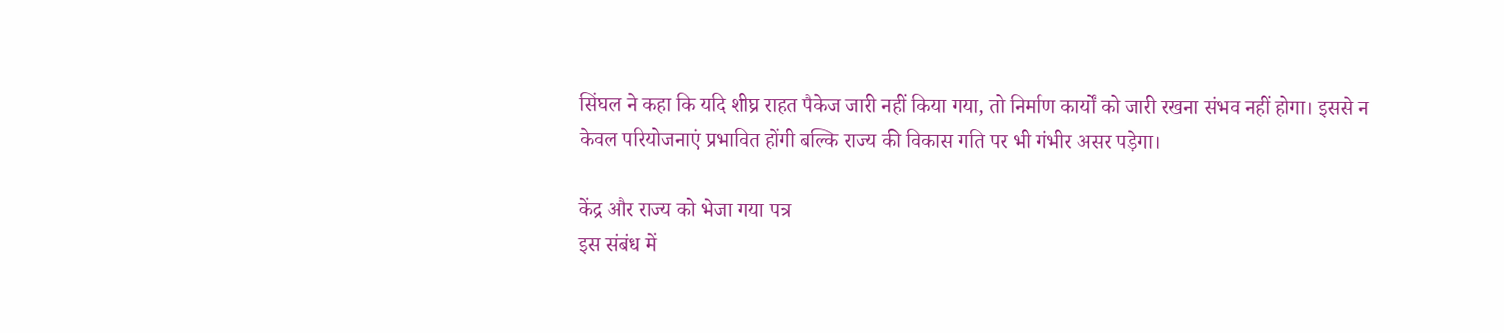सिंघल ने कहा कि यदि शीघ्र राहत पैकेज जारी नहीं किया गया, तो निर्माण कार्यों को जारी रखना संभव नहीं होगा। इससे न केवल परियोजनाएं प्रभावित होंगी बल्कि राज्य की विकास गति पर भी गंभीर असर पड़ेगा।

केंद्र और राज्य को भेजा गया पत्र
इस संबंध में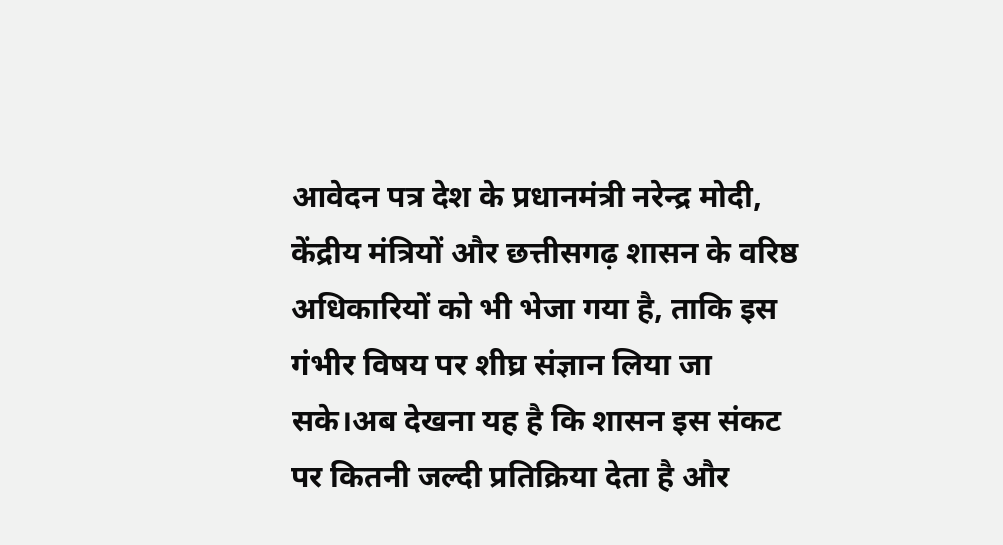आवेदन पत्र देश के प्रधानमंत्री नरेन्द्र मोदी, केंद्रीय मंत्रियों और छत्तीसगढ़ शासन के वरिष्ठ अधिकारियों को भी भेजा गया है, ताकि इस गंभीर विषय पर शीघ्र संज्ञान लिया जा सके।अब देखना यह है कि शासन इस संकट पर कितनी जल्दी प्रतिक्रिया देता है और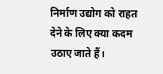निर्माण उद्योग को राहत देने के लिए क्या कदम उठाए जाते हैं।